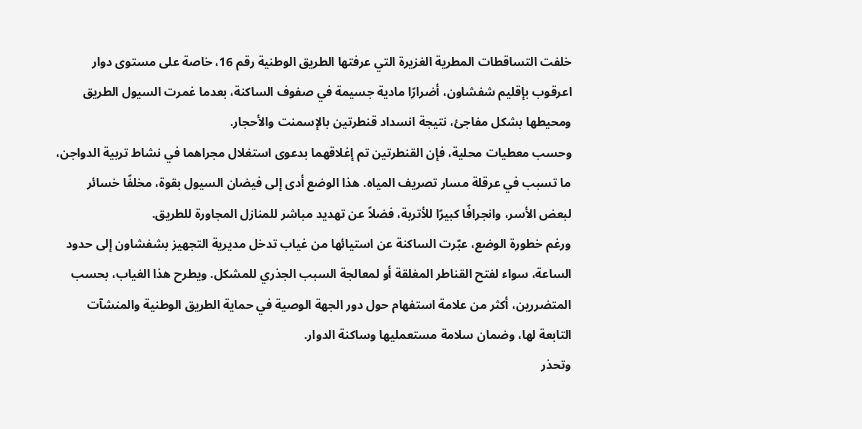خلفت التساقطات المطرية الغزيرة التي عرفتها الطريق الوطنية رقم 16، خاصة على مستوى دوار اعرقوب بإقليم شفشاون، أضرارًا مادية جسيمة في صفوف الساكنة، بعدما غمرت السيول الطريق ومحيطها بشكل مفاجئ، نتيجة انسداد قنطرتين بالإسمنت والأحجار.
وحسب معطيات محلية، فإن القنطرتين تم إغلاقهما بدعوى استغلال مجراهما في نشاط تربية الدواجن، ما تسبب في عرقلة مسار تصريف المياه. هذا الوضع أدى إلى فيضان السيول بقوة، مخلفًا خسائر لبعض الأسر، وانجرافًا كبيرًا للأتربة، فضلاً عن تهديد مباشر للمنازل المجاورة للطريق.
ورغم خطورة الوضع، عبّرت الساكنة عن استيائها من غياب تدخل مديرية التجهيز بشفشاون إلى حدود الساعة، سواء لفتح القناطر المغلقة أو لمعالجة السبب الجذري للمشكل. ويطرح هذا الغياب، بحسب المتضررين، أكثر من علامة استفهام حول دور الجهة الوصية في حماية الطريق الوطنية والمنشآت التابعة لها، وضمان سلامة مستعمليها وساكنة الدوار.
وتحذر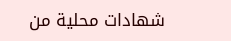شهادات محلية من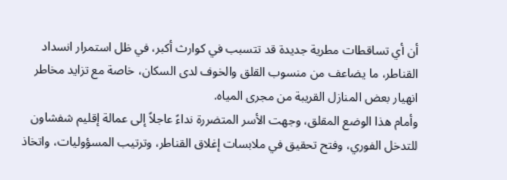أن أي تساقطات مطرية جديدة قد تتسبب في كوارث أكبر، في ظل استمرار انسداد القناطر، ما يضاعف من منسوب القلق والخوف لدى السكان، خاصة مع تزايد مخاطر انهيار بعض المنازل القريبة من مجرى المياه.
وأمام هذا الوضع المقلق، وجهت الأسر المتضررة نداءً عاجلاً إلى عمالة إقليم شفشاون للتدخل الفوري، وفتح تحقيق في ملابسات إغلاق القناطر، وترتيب المسؤوليات، واتخاذ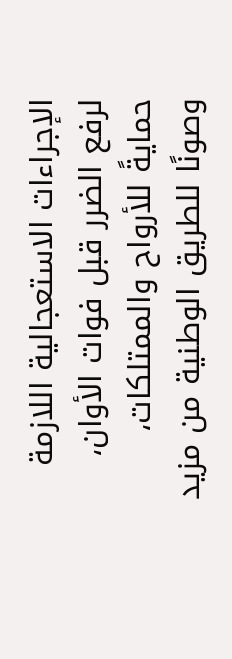الإجراءات الاستعجالية اللازمة لرفع الضرر قبل فوات الأوان، حمايةً للأرواح والممتلكات، وصونًا للطريق الوطنية من مزيد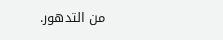من التدهور.